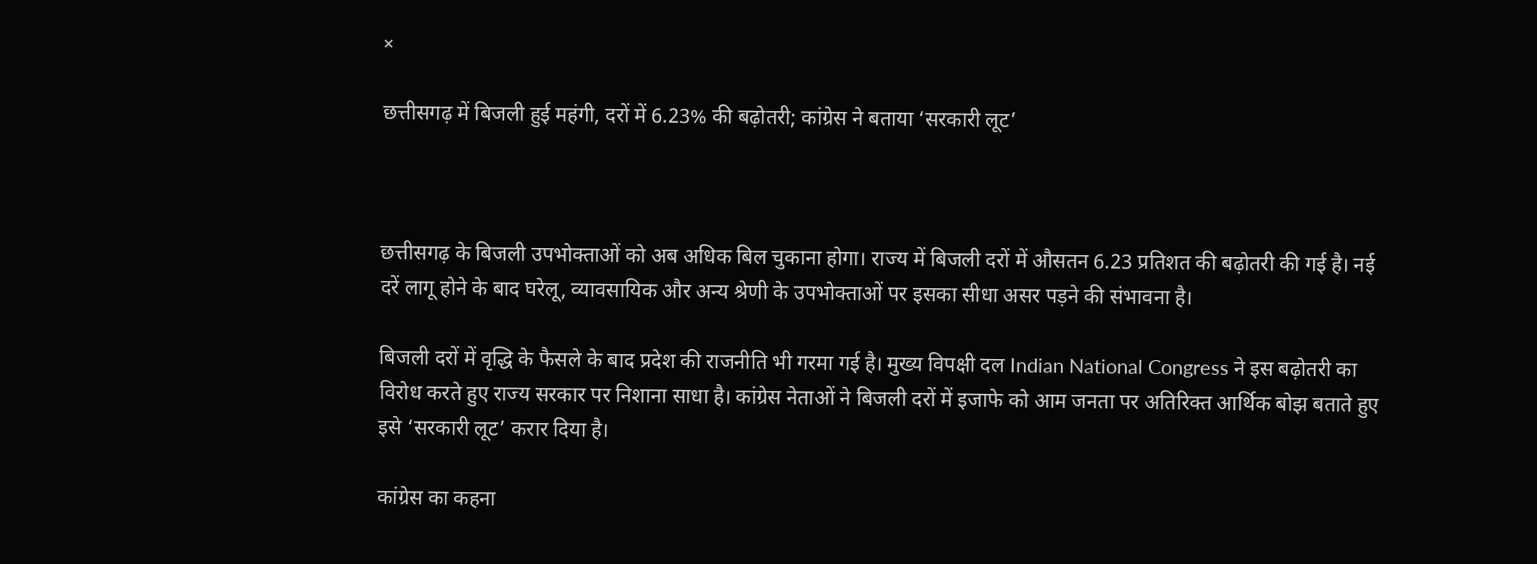×

छत्तीसगढ़ में बिजली हुई महंगी, दरों में 6.23% की बढ़ोतरी; कांग्रेस ने बताया ‘सरकारी लूट’



छत्तीसगढ़ के बिजली उपभोक्ताओं को अब अधिक बिल चुकाना होगा। राज्य में बिजली दरों में औसतन 6.23 प्रतिशत की बढ़ोतरी की गई है। नई दरें लागू होने के बाद घरेलू, व्यावसायिक और अन्य श्रेणी के उपभोक्ताओं पर इसका सीधा असर पड़ने की संभावना है।

बिजली दरों में वृद्धि के फैसले के बाद प्रदेश की राजनीति भी गरमा गई है। मुख्य विपक्षी दल Indian National Congress ने इस बढ़ोतरी का विरोध करते हुए राज्य सरकार पर निशाना साधा है। कांग्रेस नेताओं ने बिजली दरों में इजाफे को आम जनता पर अतिरिक्त आर्थिक बोझ बताते हुए इसे ‘सरकारी लूट’ करार दिया है।

कांग्रेस का कहना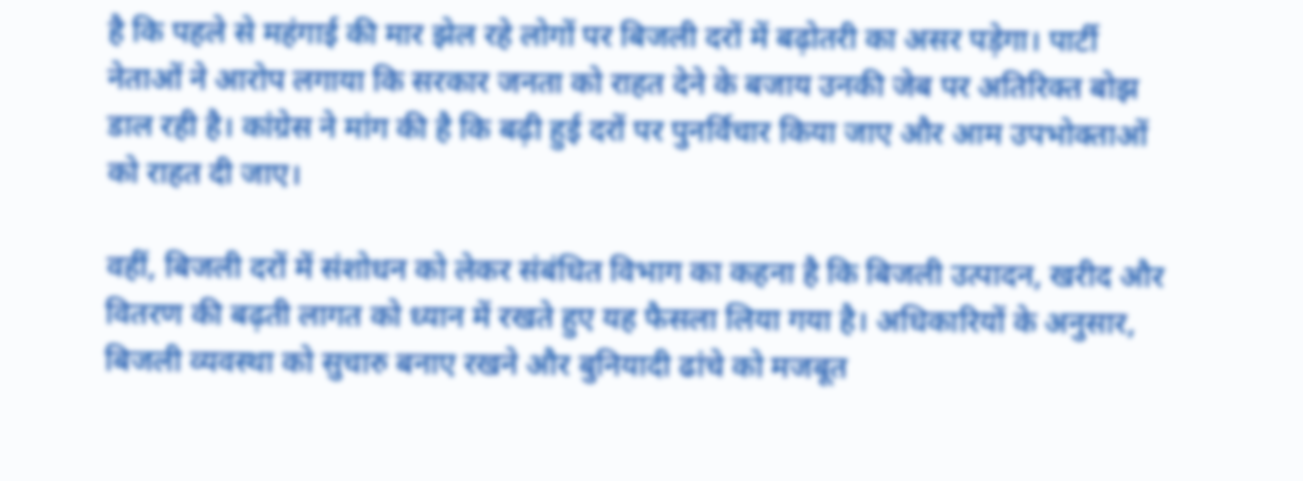है कि पहले से महंगाई की मार झेल रहे लोगों पर बिजली दरों में बढ़ोतरी का असर पड़ेगा। पार्टी नेताओं ने आरोप लगाया कि सरकार जनता को राहत देने के बजाय उनकी जेब पर अतिरिक्त बोझ डाल रही है। कांग्रेस ने मांग की है कि बढ़ी हुई दरों पर पुनर्विचार किया जाए और आम उपभोक्ताओं को राहत दी जाए।

वहीं, बिजली दरों में संशोधन को लेकर संबंधित विभाग का कहना है कि बिजली उत्पादन, खरीद और वितरण की बढ़ती लागत को ध्यान में रखते हुए यह फैसला लिया गया है। अधिकारियों के अनुसार, बिजली व्यवस्था को सुचारु बनाए रखने और बुनियादी ढांचे को मजबूत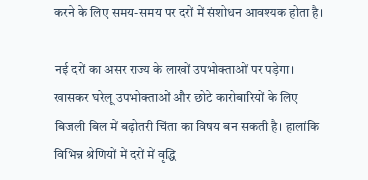करने के लिए समय-समय पर दरों में संशोधन आवश्यक होता है।

नई दरों का असर राज्य के लाखों उपभोक्ताओं पर पड़ेगा। खासकर घरेलू उपभोक्ताओं और छोटे कारोबारियों के लिए बिजली बिल में बढ़ोतरी चिंता का विषय बन सकती है। हालांकि विभिन्न श्रेणियों में दरों में वृद्धि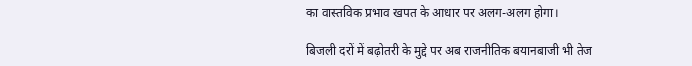का वास्तविक प्रभाव खपत के आधार पर अलग-अलग होगा।

बिजली दरों में बढ़ोतरी के मुद्दे पर अब राजनीतिक बयानबाजी भी तेज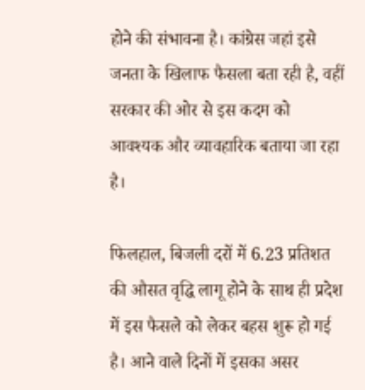होने की संभावना है। कांग्रेस जहां इसे जनता के खिलाफ फैसला बता रही है, वहीं सरकार की ओर से इस कदम को आवश्यक और व्यावहारिक बताया जा रहा है।

फिलहाल, बिजली दरों में 6.23 प्रतिशत की औसत वृद्धि लागू होने के साथ ही प्रदेश में इस फैसले को लेकर बहस शुरू हो गई है। आने वाले दिनों में इसका असर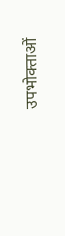उपभोक्ताओं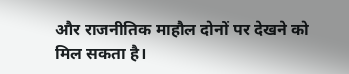और राजनीतिक माहौल दोनों पर देखने को मिल सकता है।